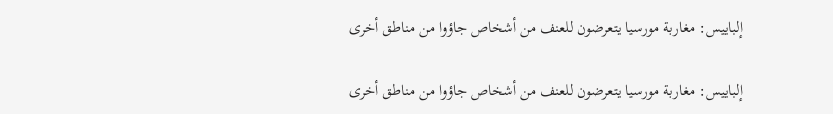إلباييس: مغاربة مورسيا يتعرضون للعنف من أشخاص جاؤوا من مناطق أخرى

إلباييس: مغاربة مورسيا يتعرضون للعنف من أشخاص جاؤوا من مناطق أخرى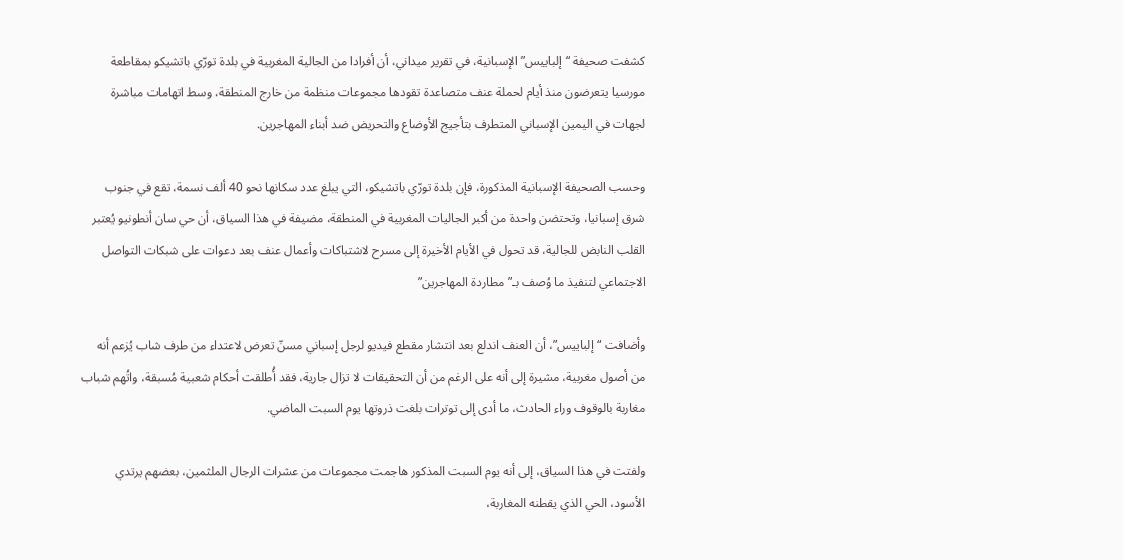كشفت صحيفة “إلباييس” الإسبانية، في تقرير ميداني، أن أفرادا من الجالية المغربية في بلدة تورّي باتشيكو بمقاطعة مورسيا يتعرضون منذ أيام لحملة عنف متصاعدة تقودها مجموعات منظمة من خارج المنطقة، وسط اتهامات مباشرة لجهات في اليمين الإسباني المتطرف بتأجيج الأوضاع والتحريض ضد أبناء المهاجرين.

وحسب الصحيفة الإسبانية المذكورة، فإن بلدة تورّي باتشيكو، التي يبلغ عدد سكانها نحو 40 ألف نسمة، تقع في جنوب شرق إسبانيا، وتحتضن واحدة من أكبر الجاليات المغربية في المنطقة، مضيفة في هذا السياق، أن حي سان أنطونيو يُعتبر القلب النابض للجالية، قد تحول في الأيام الأخيرة إلى مسرح لاشتباكات وأعمال عنف بعد دعوات على شبكات التواصل الاجتماعي لتنفيذ ما وُصف بـ”مطاردة المهاجرين”

وأضافت “إلباييس”، أن العنف اندلع بعد انتشار مقطع فيديو لرجل إسباني مسنّ تعرض لاعتداء من طرف شاب يُزعم أنه من أصول مغربية، مشيرة إلى أنه على الرغم من أن التحقيقات لا تزال جارية، فقد أُطلقت أحكام شعبية مُسبقة، واتُهم شباب مغاربة بالوقوف وراء الحادث، ما أدى إلى توترات بلغت ذروتها يوم السبت الماضي.

ولفتت في هذا السياق، إلى أنه يوم السبت المذكور هاجمت مجموعات من عشرات الرجال الملثمين، بعضهم يرتدي الأسود، الحي الذي يقطنه المغاربة،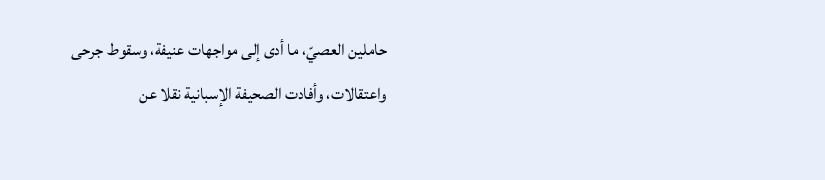حاملين العصيّ، ما أدى إلى مواجهات عنيفة، وسقوط جرحى واعتقالات، وأفادت الصحيفة الإسبانية نقلا عن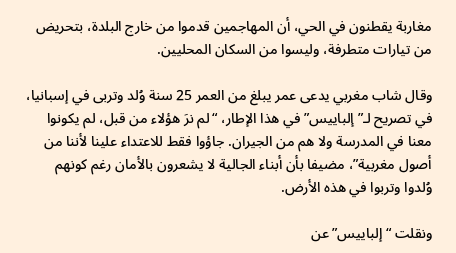مغاربة يقطنون في الحي، أن المهاجمين قدموا من خارج البلدة، بتحريض من تيارات متطرفة، وليسوا من السكان المحليين.

وقال شاب مغربي يدعى عمر يبلغ من العمر 25 سنة وُلد وتربى في إسبانيا، في تصريح لـ”إلباييس” في هذا الإطار، “لم نرَ هؤلاء من قبل، لم يكونوا معنا في المدرسة ولا هم من الجيران. جاؤوا فقط للاعتداء علينا لأننا من أصول مغربية”، مضيفا بأن أبناء الجالية لا يشعرون بالأمان رغم كونهم وُلدوا وتربوا في هذه الأرض.

ونقلت “إلباييس” عن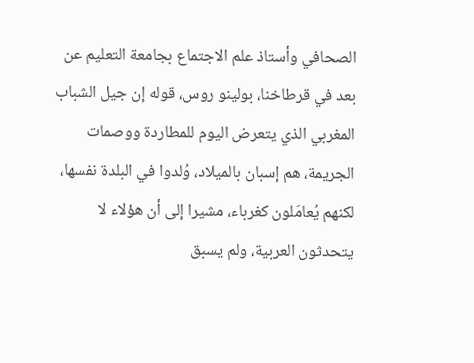الصحافي وأستاذ علم الاجتماع بجامعة التعليم عن بعد في قرطاخنا، بولينو روس، قوله إن جيل الشباب المغربي الذي يتعرض اليوم للمطاردة ووصمات الجريمة، هم إسبان بالميلاد، وُلدوا في البلدة نفسها، لكنهم يُعامَلون كغرباء، مشيرا إلى أن هؤلاء لا يتحدثون العربية، ولم يسبق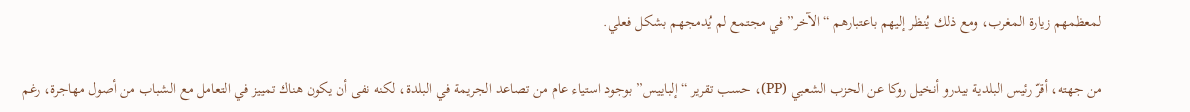لمعظمهم زيارة المغرب، ومع ذلك يُنظر إليهم باعتبارهم “الآخر” في مجتمع لم يُدمجهم بشكل فعلي.

من جهته، أقرّ رئيس البلدية بيدرو أنخيل روكا عن الحزب الشعبي (PP)، حسب تقرير “إلباييس” بوجود استياء عام من تصاعد الجريمة في البلدة، لكنه نفى أن يكون هناك تمييز في التعامل مع الشباب من أصول مهاجرة، رغم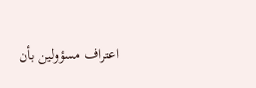اعتراف مسؤولين بأن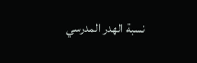نسبة الهدر المدرسي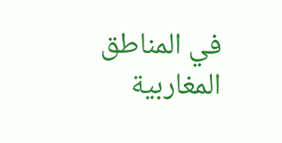في المناطق المغاربية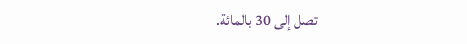تصل إلى 30 بالمائة.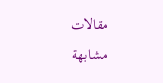مقالات مشابهة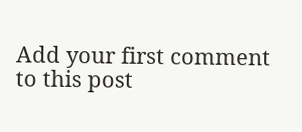Add your first comment to this post